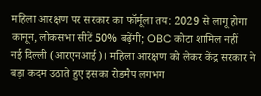महिला आरक्षण पर सरकार का फॉर्मूला तय: 2029 से लागू होगा कानून, लोकसभा सीटें 50% बढ़ेंगी; OBC कोटा शामिल नहीं
नई दिल्ली (आरएनआई)। महिला आरक्षण को लेकर केंद्र सरकार ने बड़ा कदम उठाते हुए इसका रोडमैप लगभग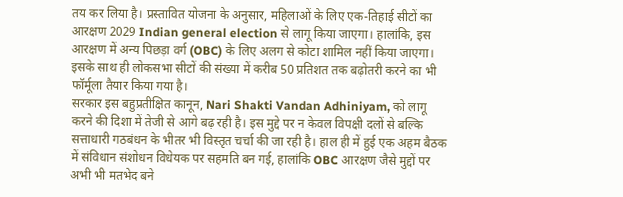तय कर लिया है। प्रस्तावित योजना के अनुसार, महिलाओं के लिए एक-तिहाई सीटों का आरक्षण 2029 Indian general election से लागू किया जाएगा। हालांकि, इस आरक्षण में अन्य पिछड़ा वर्ग (OBC) के लिए अलग से कोटा शामिल नहीं किया जाएगा। इसके साथ ही लोकसभा सीटों की संख्या में करीब 50 प्रतिशत तक बढ़ोतरी करने का भी फॉर्मूला तैयार किया गया है।
सरकार इस बहुप्रतीक्षित कानून, Nari Shakti Vandan Adhiniyam, को लागू करने की दिशा में तेजी से आगे बढ़ रही है। इस मुद्दे पर न केवल विपक्षी दलों से बल्कि सत्ताधारी गठबंधन के भीतर भी विस्तृत चर्चा की जा रही है। हाल ही में हुई एक अहम बैठक में संविधान संशोधन विधेयक पर सहमति बन गई, हालांकि OBC आरक्षण जैसे मुद्दों पर अभी भी मतभेद बने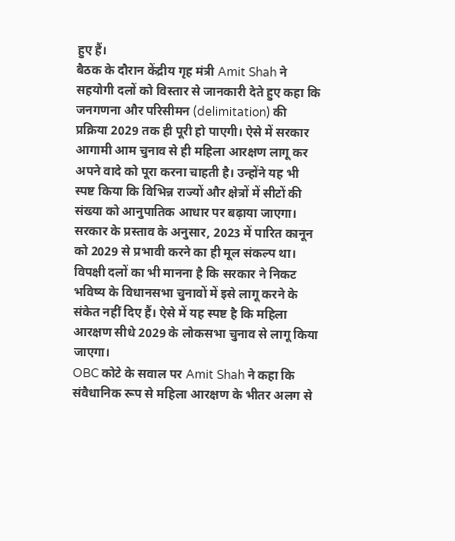हुए हैं।
बैठक के दौरान केंद्रीय गृह मंत्री Amit Shah ने सहयोगी दलों को विस्तार से जानकारी देते हुए कहा कि जनगणना और परिसीमन (delimitation) की प्रक्रिया 2029 तक ही पूरी हो पाएगी। ऐसे में सरकार आगामी आम चुनाव से ही महिला आरक्षण लागू कर अपने वादे को पूरा करना चाहती है। उन्होंने यह भी स्पष्ट किया कि विभिन्न राज्यों और क्षेत्रों में सीटों की संख्या को आनुपातिक आधार पर बढ़ाया जाएगा।
सरकार के प्रस्ताव के अनुसार, 2023 में पारित कानून को 2029 से प्रभावी करने का ही मूल संकल्प था। विपक्षी दलों का भी मानना है कि सरकार ने निकट भविष्य के विधानसभा चुनावों में इसे लागू करने के संकेत नहीं दिए हैं। ऐसे में यह स्पष्ट है कि महिला आरक्षण सीधे 2029 के लोकसभा चुनाव से लागू किया जाएगा।
OBC कोटे के सवाल पर Amit Shah ने कहा कि संवैधानिक रूप से महिला आरक्षण के भीतर अलग से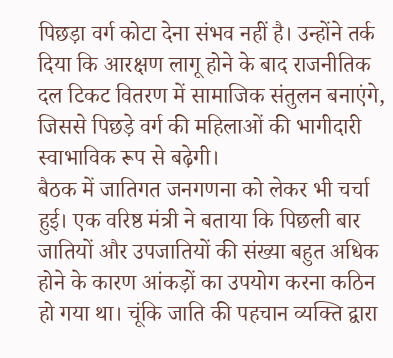पिछड़ा वर्ग कोटा देना संभव नहीं है। उन्होंने तर्क दिया कि आरक्षण लागू होने के बाद राजनीतिक दल टिकट वितरण में सामाजिक संतुलन बनाएंगे, जिससे पिछड़े वर्ग की महिलाओं की भागीदारी स्वाभाविक रूप से बढ़ेगी।
बैठक में जातिगत जनगणना को लेकर भी चर्चा हुई। एक वरिष्ठ मंत्री ने बताया कि पिछली बार जातियों और उपजातियों की संख्या बहुत अधिक होने के कारण आंकड़ों का उपयोग करना कठिन हो गया था। चूंकि जाति की पहचान व्यक्ति द्वारा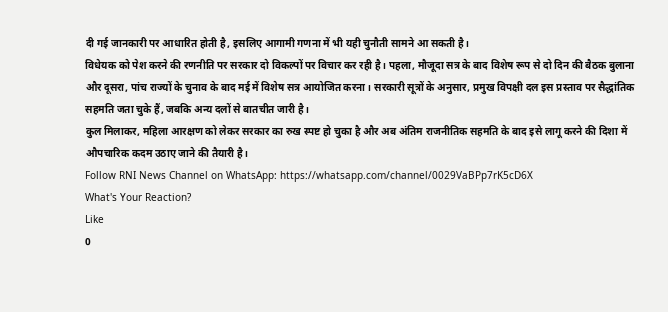दी गई जानकारी पर आधारित होती है, इसलिए आगामी गणना में भी यही चुनौती सामने आ सकती है।
विधेयक को पेश करने की रणनीति पर सरकार दो विकल्पों पर विचार कर रही है। पहला, मौजूदा सत्र के बाद विशेष रूप से दो दिन की बैठक बुलाना और दूसरा, पांच राज्यों के चुनाव के बाद मई में विशेष सत्र आयोजित करना। सरकारी सूत्रों के अनुसार, प्रमुख विपक्षी दल इस प्रस्ताव पर सैद्धांतिक सहमति जता चुके हैं, जबकि अन्य दलों से बातचीत जारी है।
कुल मिलाकर, महिला आरक्षण को लेकर सरकार का रुख स्पष्ट हो चुका है और अब अंतिम राजनीतिक सहमति के बाद इसे लागू करने की दिशा में औपचारिक कदम उठाए जाने की तैयारी है।
Follow RNI News Channel on WhatsApp: https://whatsapp.com/channel/0029VaBPp7rK5cD6X
What's Your Reaction?
Like
0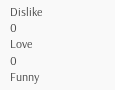Dislike
0
Love
0
Funny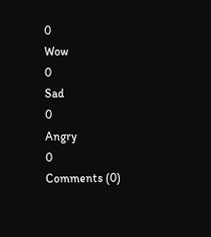0
Wow
0
Sad
0
Angry
0
Comments (0)